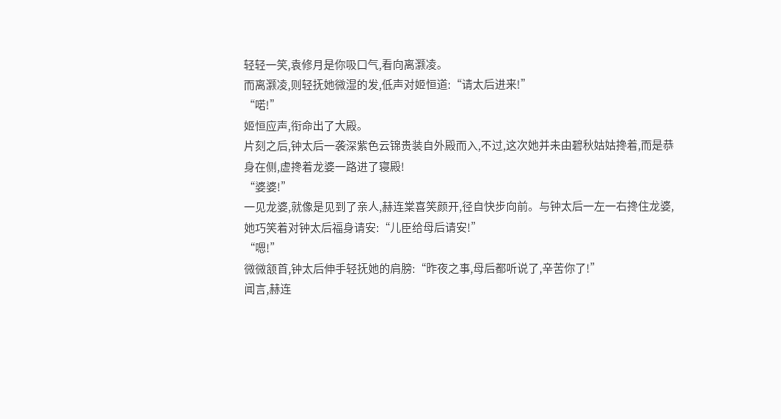轻轻一笑,袁修月是你吸口气,看向离灏凌。
而离灏凌,则轻抚她微湿的发,低声对姬恒道:“请太后进来!”
“喏!”
姬恒应声,衔命出了大殿。
片刻之后,钟太后一袭深紫色云锦贵装自外殿而入,不过,这次她并未由碧秋姑姑搀着,而是恭身在侧,虚搀着龙婆一路进了寝殿!
“婆婆!”
一见龙婆,就像是见到了亲人,赫连棠喜笑颜开,径自快步向前。与钟太后一左一右搀住龙婆,她巧笑着对钟太后福身请安:“儿臣给母后请安!”
“嗯!”
微微颔首,钟太后伸手轻抚她的肩膀:“昨夜之事,母后都听说了,辛苦你了!”
闻言,赫连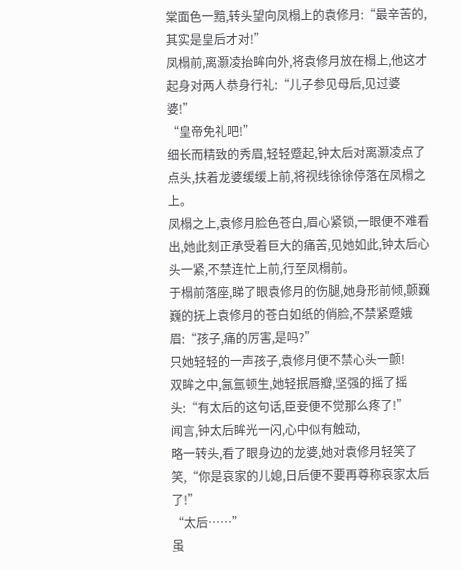棠面色一黯,转头望向凤榻上的袁修月:“最辛苦的,其实是皇后才对!”
凤榻前,离灏凌抬眸向外,将袁修月放在榻上,他这才起身对两人恭身行礼:“儿子参见母后,见过婆婆!”
“皇帝免礼吧!”
细长而精致的秀眉,轻轻蹙起,钟太后对离灏凌点了点头,扶着龙婆缓缓上前,将视线徐徐停落在凤榻之上。
凤榻之上,袁修月脸色苍白,眉心紧锁,一眼便不难看出,她此刻正承受着巨大的痛苦,见她如此,钟太后心头一紧,不禁连忙上前,行至凤榻前。
于榻前落座,睇了眼袁修月的伤腿,她身形前倾,颤巍巍的抚上袁修月的苍白如纸的俏脸,不禁紧蹙娥眉:“孩子,痛的厉害,是吗?”
只她轻轻的一声孩子,袁修月便不禁心头一颤!
双眸之中,氤氲顿生,她轻抿唇瓣,坚强的摇了摇头:“有太后的这句话,臣妾便不觉那么疼了!”
闻言,钟太后眸光一闪,心中似有触动,
略一转头,看了眼身边的龙婆,她对袁修月轻笑了笑,“你是哀家的儿媳,日后便不要再尊称哀家太后了!”
“太后……”
虽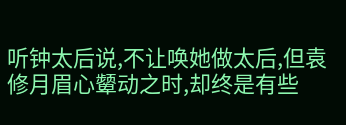听钟太后说,不让唤她做太后,但袁修月眉心颦动之时,却终是有些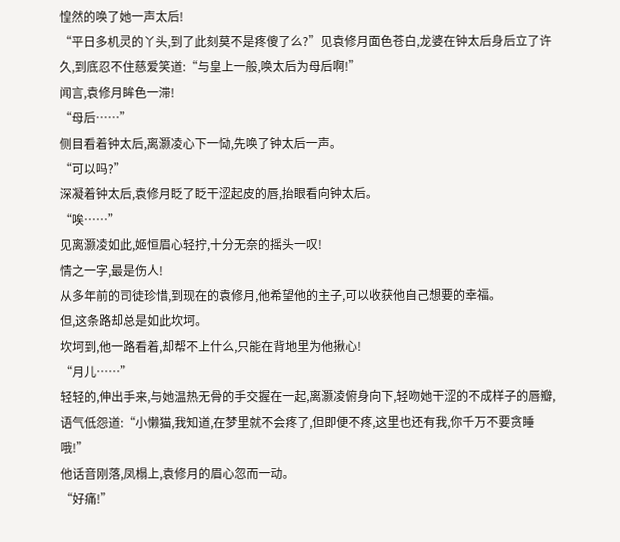惶然的唤了她一声太后!
“平日多机灵的丫头,到了此刻莫不是疼傻了么?”见袁修月面色苍白,龙婆在钟太后身后立了许久,到底忍不住慈爱笑道:“与皇上一般,唤太后为母后啊!”
闻言,袁修月眸色一滞!
“母后……”
侧目看着钟太后,离灏凌心下一恸,先唤了钟太后一声。
“可以吗?”
深凝着钟太后,袁修月眨了眨干涩起皮的唇,抬眼看向钟太后。
“唉……”
见离灏凌如此,姬恒眉心轻拧,十分无奈的摇头一叹!
情之一字,最是伤人!
从多年前的司徒珍惜,到现在的袁修月,他希望他的主子,可以收获他自己想要的幸福。
但,这条路却总是如此坎坷。
坎坷到,他一路看着,却帮不上什么,只能在背地里为他揪心!
“月儿……”
轻轻的,伸出手来,与她温热无骨的手交握在一起,离灏凌俯身向下,轻吻她干涩的不成样子的唇瓣,语气低怨道:“小懒猫,我知道,在梦里就不会疼了,但即便不疼,这里也还有我,你千万不要贪睡哦!”
他话音刚落,凤榻上,袁修月的眉心忽而一动。
“好痛!”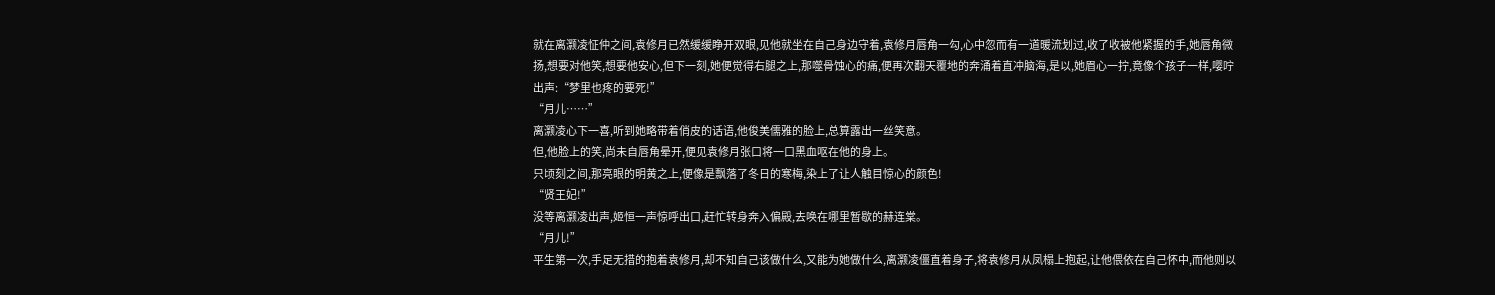就在离灏凌怔仲之间,袁修月已然缓缓睁开双眼,见他就坐在自己身边守着,袁修月唇角一勾,心中忽而有一道暖流划过,收了收被他紧握的手,她唇角微扬,想要对他笑,想要他安心,但下一刻,她便觉得右腿之上,那噬骨蚀心的痛,便再次翻天覆地的奔涌着直冲脑海,是以,她眉心一拧,竟像个孩子一样,嘤咛出声:“梦里也疼的要死!”
“月儿……”
离灏凌心下一喜,听到她略带着俏皮的话语,他俊美儒雅的脸上,总算露出一丝笑意。
但,他脸上的笑,尚未自唇角晕开,便见袁修月张口将一口黑血呕在他的身上。
只顷刻之间,那亮眼的明黄之上,便像是飘落了冬日的寒梅,染上了让人触目惊心的颜色!
“贤王妃!”
没等离灏凌出声,姬恒一声惊呼出口,赶忙转身奔入偏殿,去唤在哪里暂歇的赫连棠。
“月儿!”
平生第一次,手足无措的抱着袁修月,却不知自己该做什么,又能为她做什么,离灏凌僵直着身子,将袁修月从凤榻上抱起,让他偎依在自己怀中,而他则以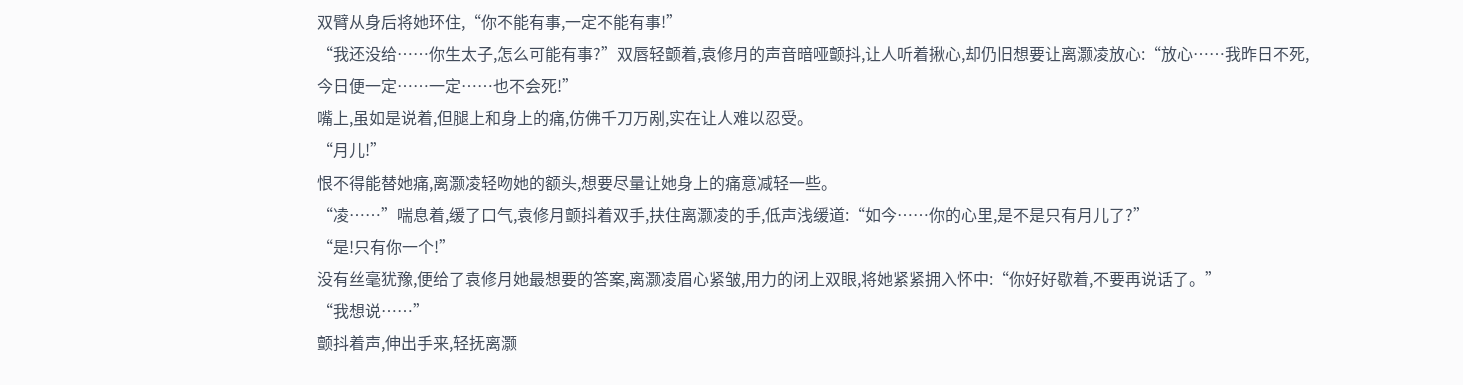双臂从身后将她环住,“你不能有事,一定不能有事!”
“我还没给……你生太子,怎么可能有事?”双唇轻颤着,袁修月的声音暗哑颤抖,让人听着揪心,却仍旧想要让离灏凌放心:“放心……我昨日不死,今日便一定……一定……也不会死!”
嘴上,虽如是说着,但腿上和身上的痛,仿佛千刀万剐,实在让人难以忍受。
“月儿!”
恨不得能替她痛,离灏凌轻吻她的额头,想要尽量让她身上的痛意减轻一些。
“凌……”喘息着,缓了口气,袁修月颤抖着双手,扶住离灏凌的手,低声浅缓道:“如今……你的心里,是不是只有月儿了?”
“是!只有你一个!”
没有丝毫犹豫,便给了袁修月她最想要的答案,离灏凌眉心紧皱,用力的闭上双眼,将她紧紧拥入怀中:“你好好歇着,不要再说话了。”
“我想说……”
颤抖着声,伸出手来,轻抚离灏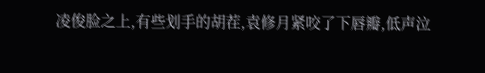凌俊脸之上,有些划手的胡茬,袁修月紧咬了下唇瓣,低声泣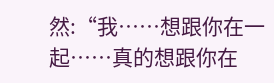然:“我……想跟你在一起……真的想跟你在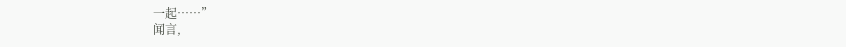一起……”
闻言,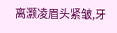离灏凌眉头紧皱,牙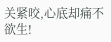关紧咬,心底却痛不欲生!